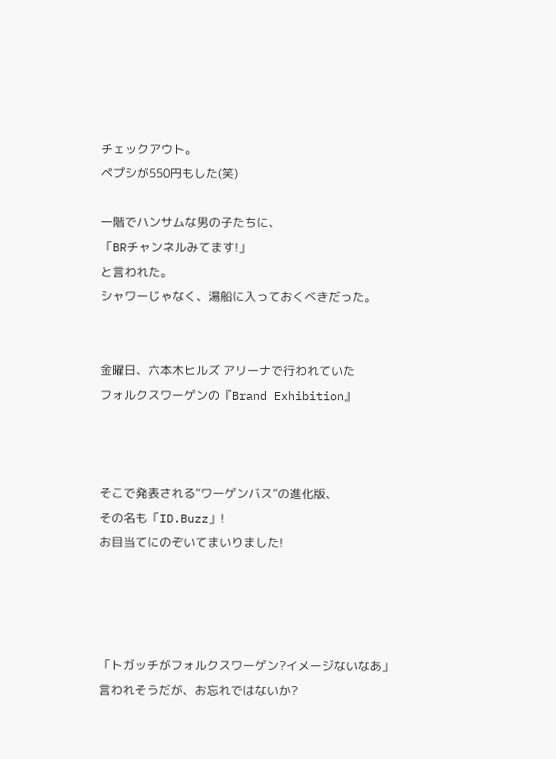チェックアウト。
ペプシが550円もした(笑)

一階でハンサムな男の子たちに、
「BRチャンネルみてます!」
と言われた。
シャワーじゃなく、湯船に入っておくべきだった。


金曜日、六本木ヒルズ アリーナで行われていた
フォルクスワーゲンの『Brand Exhibition』



そこで発表される“ワーゲンバス”の進化版、
その名も「ID.Buzz」!
お目当てにのぞいてまいりました!




「トガッチがフォルクスワーゲン?イメージないなあ」
言われそうだが、お忘れではないか?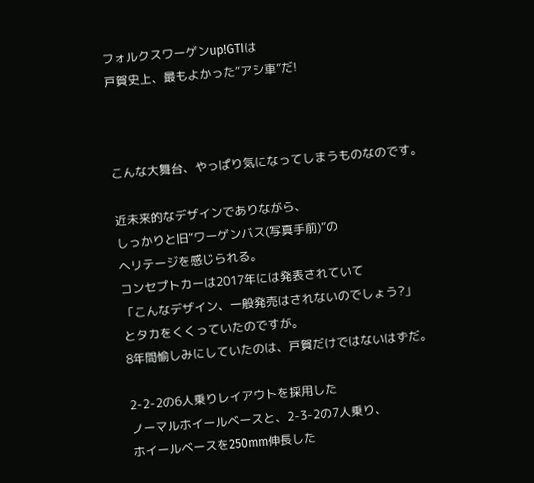フォルクスワーゲンup!GTIは
戸賀史上、最もよかった“アシ車”だ!



こんな大舞台、やっぱり気になってしまうものなのです。

近未来的なデザインでありながら、
しっかりと旧“ワーゲンバス(写真手前)”の
ヘリテージを感じられる。
コンセプトカーは2017年には発表されていて
「こんなデザイン、一般発売はされないのでしょう?」
とタカをくくっていたのですが。
8年間愉しみにしていたのは、戸賀だけではないはずだ。

2-2-2の6人乗りレイアウトを採用した
ノーマルホイールベースと、2-3-2の7人乗り、
ホイールベースを250mm伸長した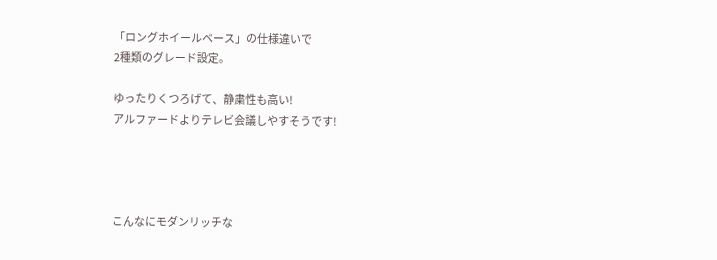「ロングホイールベース」の仕様違いで
2種類のグレード設定。

ゆったりくつろげて、静粛性も高い!
アルファードよりテレビ会議しやすそうです!




こんなにモダンリッチな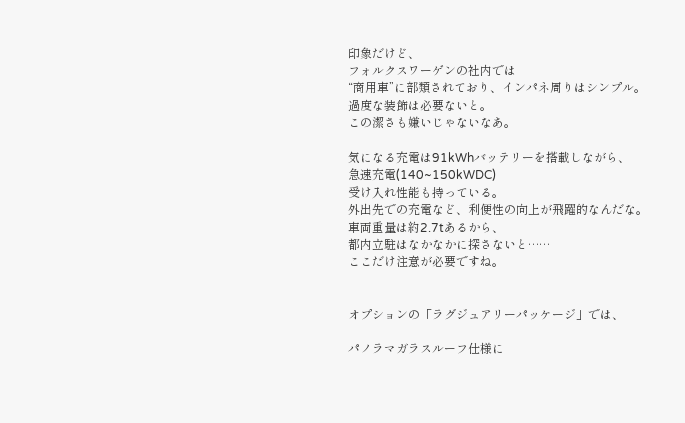印象だけど、
フォルクスワーゲンの社内では
“商用車”に部類されており、インパネ周りはシンプル。
過度な装飾は必要ないと。
この潔さも嫌いじゃないなあ。

気になる充電は91kWhバッテリーを搭載しながら、
急速充電(140~150kWDC)
受け入れ性能も持っている。
外出先での充電など、利便性の向上が飛躍的なんだな。
車両重量は約2.7tあるから、
都内立駐はなかなかに探さないと……
ここだけ注意が必要ですね。


オプションの「ラグジュアリーパッケージ」では、

パノラマガラスルーフ仕様に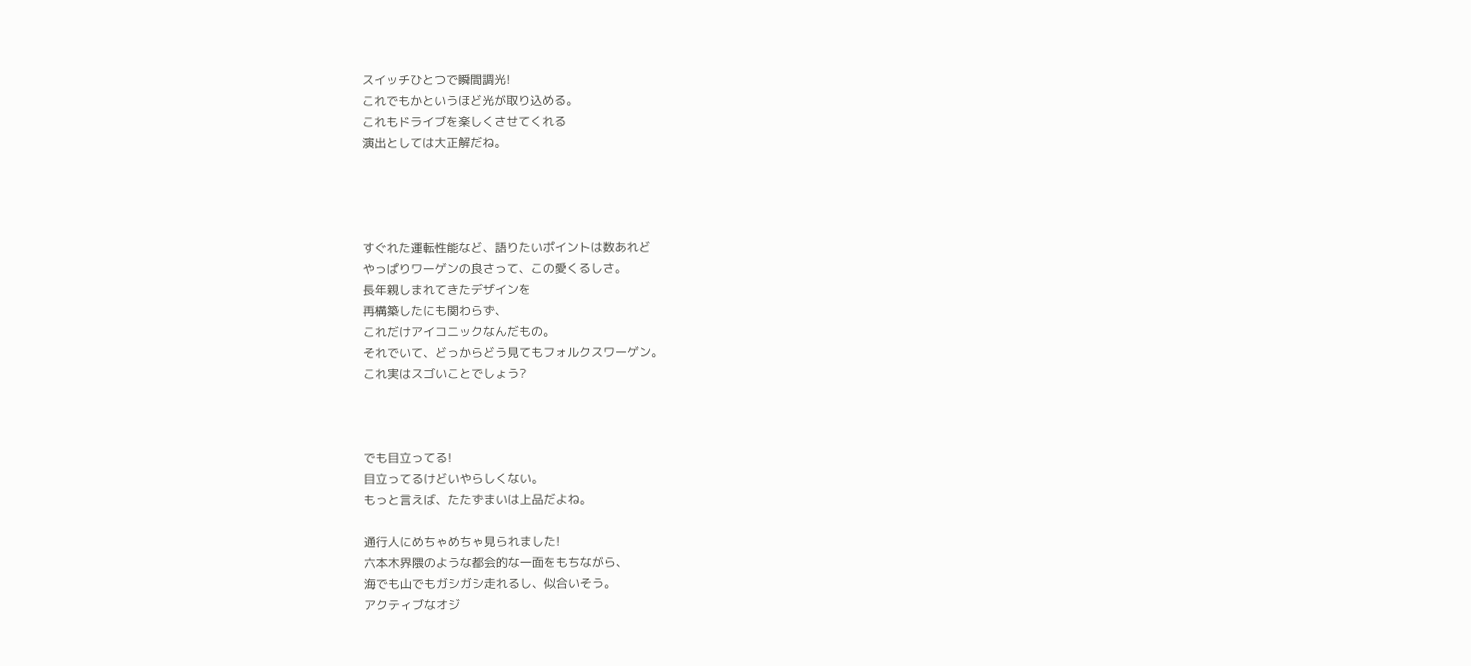スイッチひとつで瞬間調光!
これでもかというほど光が取り込める。
これもドライブを楽しくさせてくれる
演出としては大正解だね。




すぐれた運転性能など、語りたいポイントは数あれど
やっぱりワーゲンの良さって、この愛くるしさ。
長年親しまれてきたデザインを
再構築したにも関わらず、
これだけアイコニックなんだもの。
それでいて、どっからどう見てもフォルクスワーゲン。
これ実はスゴいことでしょう?



でも目立ってる!
目立ってるけどいやらしくない。
もっと言えば、たたずまいは上品だよね。

通行人にめちゃめちゃ見られました!
六本木界隈のような都会的な一面をもちながら、
海でも山でもガシガシ走れるし、似合いそう。
アクティブなオジ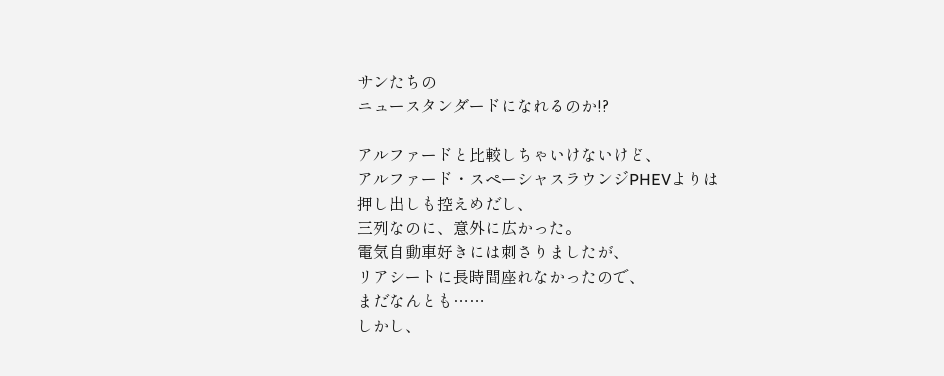サンたちの
ニュースタンダードになれるのか!?

アルファードと比較しちゃいけないけど、
アルファード・スペーシャスラウンジPHEVよりは
押し出しも控えめだし、
三列なのに、意外に広かった。
電気自動車好きには刺さりましたが、
リアシートに長時間座れなかったので、
まだなんとも……
しかし、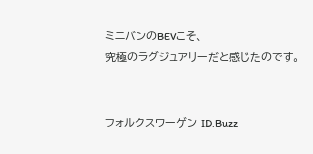ミニバンのBEVこそ、
究極のラグジュアリーだと感じたのです。


フォルクスワーゲン ID.Buzz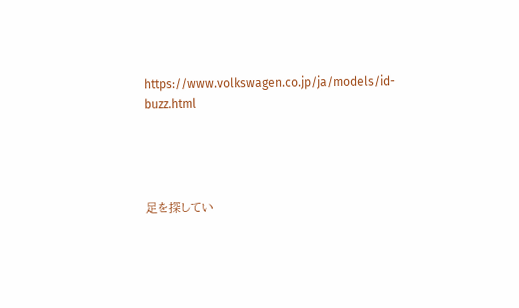https://www.volkswagen.co.jp/ja/models/id-buzz.html




足を探してい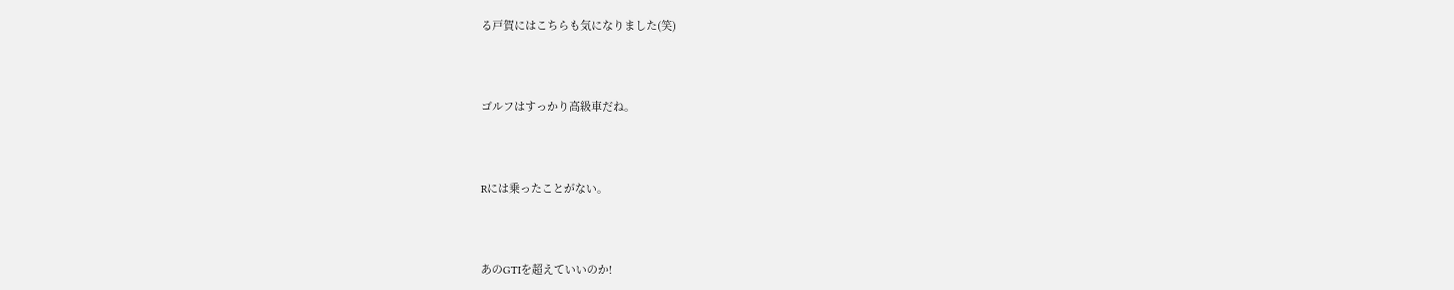る戸賀にはこちらも気になりました(笑)



ゴルフはすっかり高級車だね。



Rには乗ったことがない。



あのGTIを超えていいのか!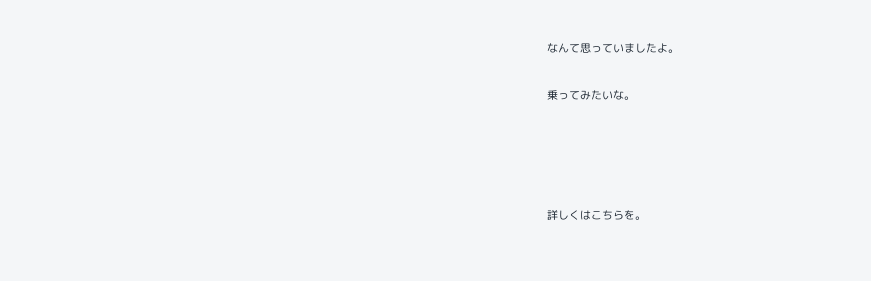なんて思っていましたよ。

乗ってみたいな。




詳しくはこちらを。